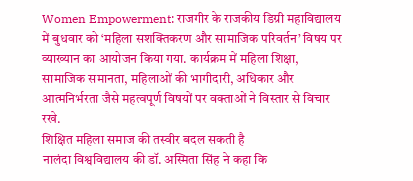Women Empowerment: राजगीर के राजकीय डिग्री महाविद्यालय में बुधवार को ‘महिला सशक्तिकरण और सामाजिक परिवर्तन’ विषय पर व्याख्यान का आयोजन किया गया. कार्यक्रम में महिला शिक्षा, सामाजिक समानता, महिलाओं की भागीदारी, अधिकार और आत्मनिर्भरता जैसे महत्वपूर्ण विषयों पर वक्ताओं ने विस्तार से विचार रखे.
शिक्षित महिला समाज की तस्वीर बदल सकती है
नालंदा विश्वविद्यालय की डॉ. अस्मिता सिंह ने कहा कि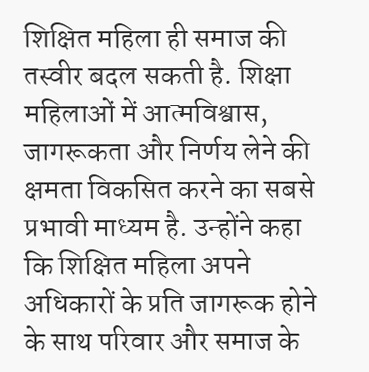शिक्षित महिला ही समाज की तस्वीर बदल सकती है. शिक्षा महिलाओं में आत्मविश्वास, जागरूकता और निर्णय लेने की क्षमता विकसित करने का सबसे प्रभावी माध्यम है. उन्होंने कहा कि शिक्षित महिला अपने अधिकारों के प्रति जागरूक होने के साथ परिवार और समाज के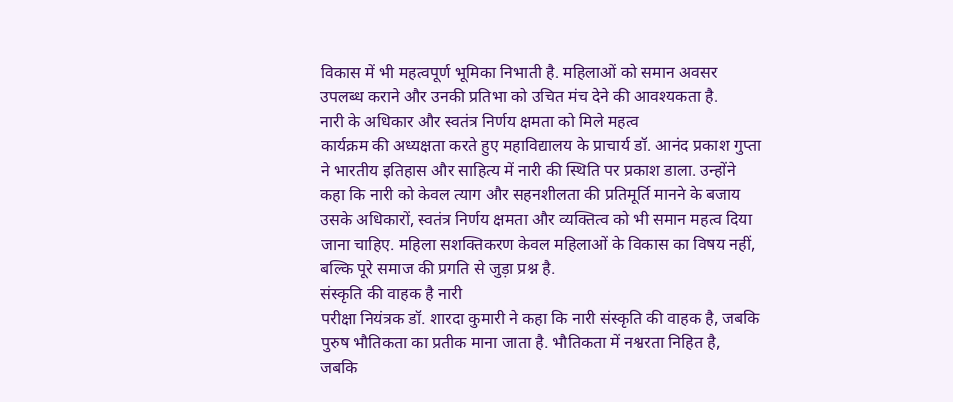विकास में भी महत्वपूर्ण भूमिका निभाती है. महिलाओं को समान अवसर उपलब्ध कराने और उनकी प्रतिभा को उचित मंच देने की आवश्यकता है.
नारी के अधिकार और स्वतंत्र निर्णय क्षमता को मिले महत्व
कार्यक्रम की अध्यक्षता करते हुए महाविद्यालय के प्राचार्य डॉ. आनंद प्रकाश गुप्ता ने भारतीय इतिहास और साहित्य में नारी की स्थिति पर प्रकाश डाला. उन्होंने कहा कि नारी को केवल त्याग और सहनशीलता की प्रतिमूर्ति मानने के बजाय उसके अधिकारों, स्वतंत्र निर्णय क्षमता और व्यक्तित्व को भी समान महत्व दिया जाना चाहिए. महिला सशक्तिकरण केवल महिलाओं के विकास का विषय नहीं, बल्कि पूरे समाज की प्रगति से जुड़ा प्रश्न है.
संस्कृति की वाहक है नारी
परीक्षा नियंत्रक डॉ. शारदा कुमारी ने कहा कि नारी संस्कृति की वाहक है, जबकि पुरुष भौतिकता का प्रतीक माना जाता है. भौतिकता में नश्वरता निहित है, जबकि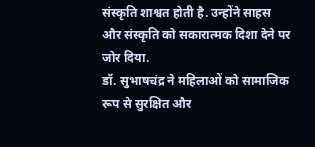संस्कृति शाश्वत होती है. उन्होंने साहस और संस्कृति को सकारात्मक दिशा देने पर जोर दिया.
डॉ. सुभाषचंद्र ने महिलाओं को सामाजिक रूप से सुरक्षित और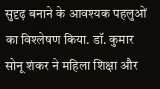सुदृढ़ बनाने के आवश्यक पहलुओं का विश्लेषण किया. डॉ. कुमार सोनू शंकर ने महिला शिक्षा और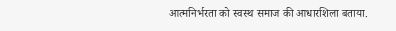आत्मनिर्भरता को स्वस्थ समाज की आधारशिला बताया.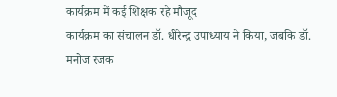कार्यक्रम में कई शिक्षक रहे मौजूद
कार्यक्रम का संचालन डॉ. धीरेन्द्र उपाध्याय ने किया, जबकि डॉ. मनोज रजक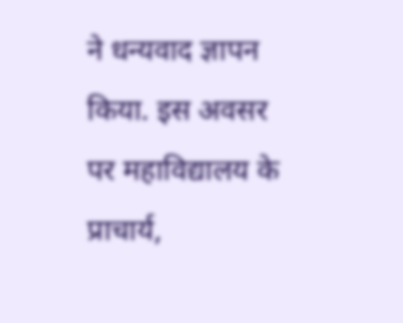ने धन्यवाद ज्ञापन किया. इस अवसर पर महाविद्यालय के प्राचार्य,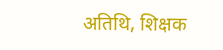अतिथि, शिक्षक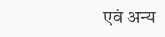एवं अन्य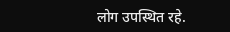लोग उपस्थित रहे.